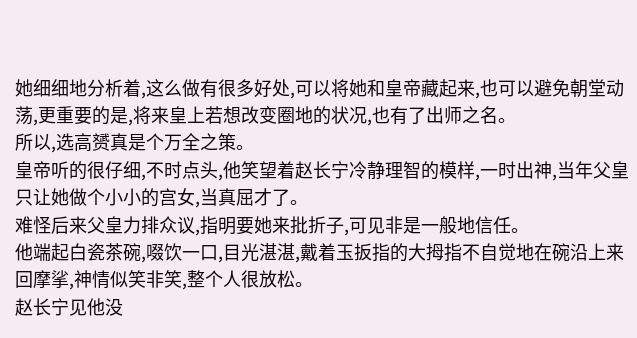她细细地分析着,这么做有很多好处,可以将她和皇帝藏起来,也可以避免朝堂动荡,更重要的是,将来皇上若想改变圈地的状况,也有了出师之名。
所以,选高赟真是个万全之策。
皇帝听的很仔细,不时点头,他笑望着赵长宁冷静理智的模样,一时出神,当年父皇只让她做个小小的宫女,当真屈才了。
难怪后来父皇力排众议,指明要她来批折子,可见非是一般地信任。
他端起白瓷茶碗,啜饮一口,目光湛湛,戴着玉扳指的大拇指不自觉地在碗沿上来回摩挲,神情似笑非笑,整个人很放松。
赵长宁见他没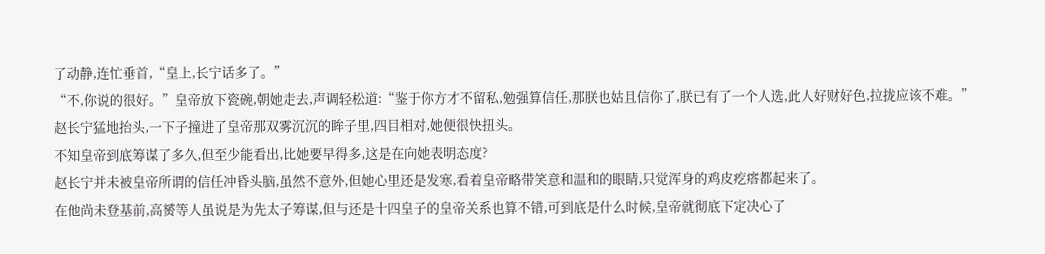了动静,连忙垂首,“皇上,长宁话多了。”
“不,你说的很好。”皇帝放下瓷碗,朝她走去,声调轻松道:“鉴于你方才不留私,勉强算信任,那朕也姑且信你了,朕已有了一个人选,此人好财好色,拉拢应该不难。”
赵长宁猛地抬头,一下子撞进了皇帝那双雾沉沉的眸子里,四目相对,她便很快扭头。
不知皇帝到底筹谋了多久,但至少能看出,比她要早得多,这是在向她表明态度?
赵长宁并未被皇帝所谓的信任冲昏头脑,虽然不意外,但她心里还是发寒,看着皇帝略带笑意和温和的眼睛,只觉浑身的鸡皮疙瘩都起来了。
在他尚未登基前,高赟等人虽说是为先太子筹谋,但与还是十四皇子的皇帝关系也算不错,可到底是什么时候,皇帝就彻底下定决心了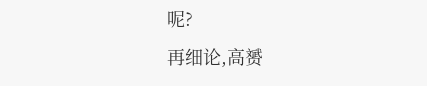呢?
再细论,高赟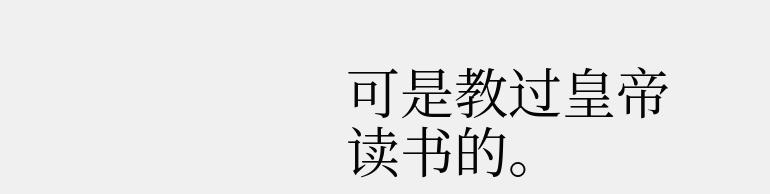可是教过皇帝读书的。